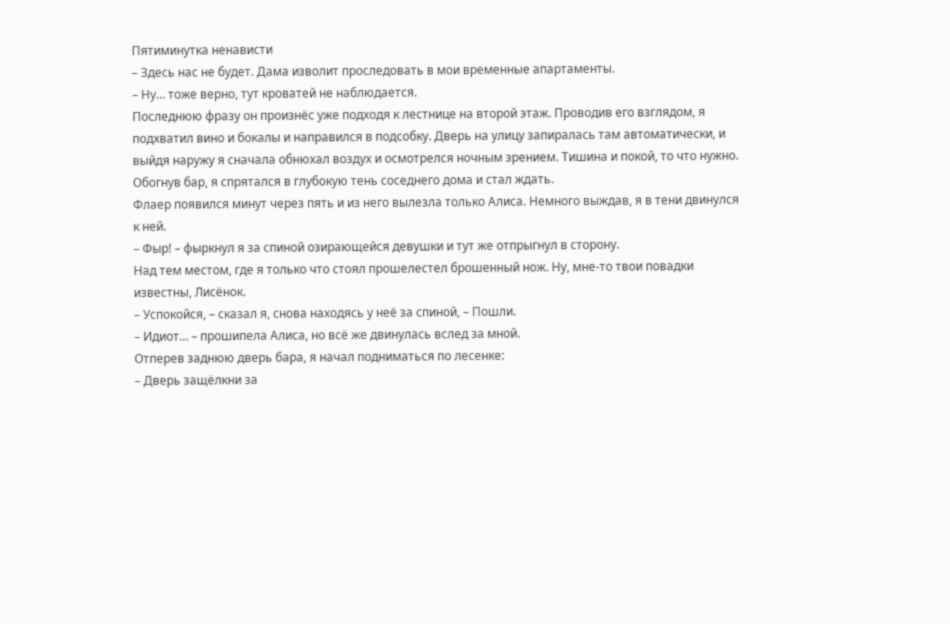Пятиминутка ненависти
– Здесь нас не будет. Дама изволит проследовать в мои временные апартаменты.
– Ну… тоже верно, тут кроватей не наблюдается.
Последнюю фразу он произнёс уже подходя к лестнице на второй этаж. Проводив его взглядом, я подхватил вино и бокалы и направился в подсобку. Дверь на улицу запиралась там автоматически, и выйдя наружу я сначала обнюхал воздух и осмотрелся ночным зрением. Тишина и покой, то что нужно. Обогнув бар, я спрятался в глубокую тень соседнего дома и стал ждать.
Флаер появился минут через пять и из него вылезла только Алиса. Немного выждав, я в тени двинулся к ней.
– Фыр! – фыркнул я за спиной озирающейся девушки и тут же отпрыгнул в сторону.
Над тем местом, где я только что стоял прошелестел брошенный нож. Ну, мне-то твои повадки известны, Лисёнок.
– Успокойся, – сказал я, снова находясь у неё за спиной, – Пошли.
– Идиот… – прошипела Алиса, но всё же двинулась вслед за мной.
Отперев заднюю дверь бара, я начал подниматься по лесенке:
– Дверь защёлкни за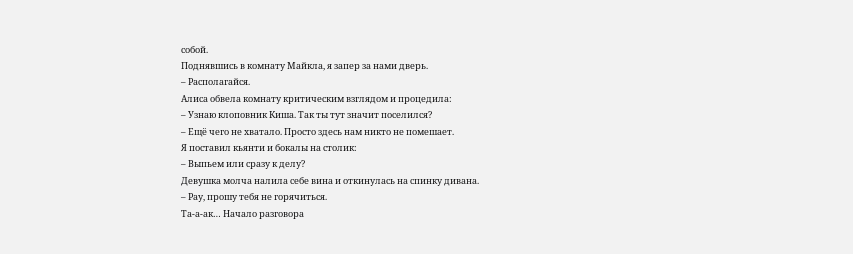собой.
Поднявшись в комнату Майкла, я запер за нами дверь.
– Располагайся.
Алиса обвела комнату критическим взглядом и процедила:
– Узнаю клоповник Киша. Так ты тут значит поселился?
– Ещё чего не хватало. Просто здесь нам никто не помешает.
Я поставил кьянти и бокалы на столик:
– Выпьем или сразу к делу?
Девушка молча налила себе вина и откинулась на спинку дивана.
– Рау, прошу тебя не горячиться.
Та-а-ак… Начало разговора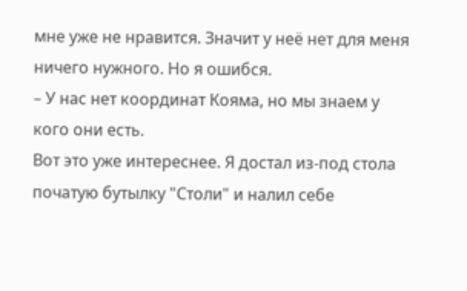мне уже не нравится. Значит у неё нет для меня ничего нужного. Но я ошибся.
– У нас нет координат Кояма, но мы знаем у кого они есть.
Вот это уже интереснее. Я достал из-под стола початую бутылку "Столи" и налил себе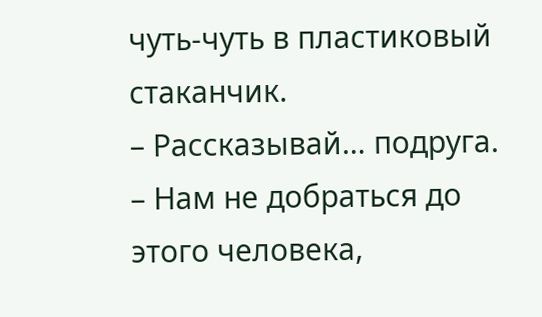чуть-чуть в пластиковый стаканчик.
– Рассказывай… подруга.
– Нам не добраться до этого человека,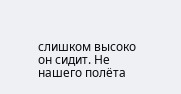слишком высоко он сидит. Не нашего полёта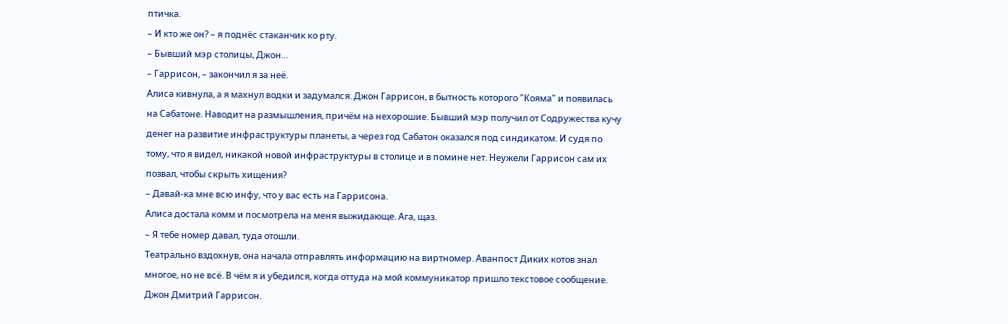птичка.
– И кто же он? – я поднёс стаканчик ко рту.
– Бывший мэр столицы, Джон…
– Гаррисон, – закончил я за неё.
Алиса кивнула, а я махнул водки и задумался. Джон Гаррисон, в бытность которого "Кояма" и появилась на Сабатоне. Наводит на размышления, причём на нехорошие. Бывший мэр получил от Содружества кучу денег на развитие инфраструктуры планеты, а через год Сабатон оказался под синдикатом. И судя по тому, что я видел, никакой новой инфраструктуры в столице и в помине нет. Неужели Гаррисон сам их позвал, чтобы скрыть хищения?
– Давай-ка мне всю инфу, что у вас есть на Гаррисона.
Алиса достала комм и посмотрела на меня выжидающе. Ага, щаз.
– Я тебе номер давал, туда отошли.
Театрально вздохнув, она начала отправлять информацию на виртномер. Аванпост Диких котов знал многое, но не всё. В чём я и убедился, когда оттуда на мой коммуникатор пришло текстовое сообщение.
Джон Дмитрий Гаррисон.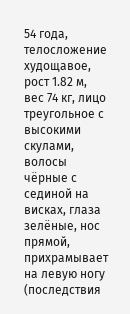54 года, телосложение худощавое, рост 1.82 м, вес 74 кг, лицо треугольное с высокими скулами, волосы чёрные с сединой на висках, глаза зелёные, нос прямой, прихрамывает на левую ногу (последствия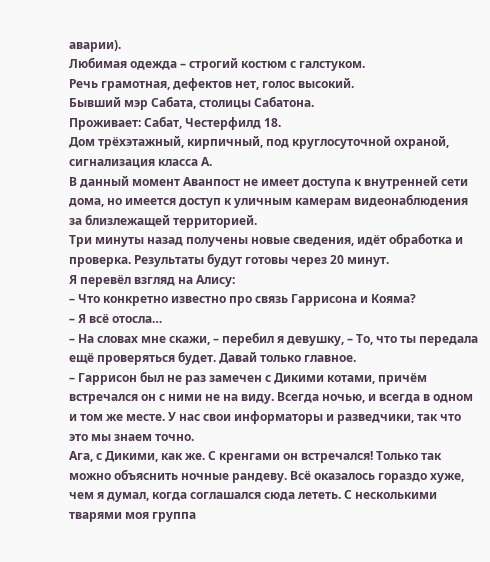аварии).
Любимая одежда – строгий костюм с галстуком.
Речь грамотная, дефектов нет, голос высокий.
Бывший мэр Сабата, столицы Сабатона.
Проживает: Сабат, Честерфилд 18.
Дом трёхэтажный, кирпичный, под круглосуточной охраной, сигнализация класса А.
В данный момент Аванпост не имеет доступа к внутренней сети дома, но имеется доступ к уличным камерам видеонаблюдения за близлежащей территорией.
Три минуты назад получены новые сведения, идёт обработка и проверка. Результаты будут готовы через 20 минут.
Я перевёл взгляд на Алису:
– Что конкретно известно про связь Гаррисона и Кояма?
– Я всё отосла…
– На словах мне скажи, – перебил я девушку, – То, что ты передала ещё проверяться будет. Давай только главное.
– Гаррисон был не раз замечен с Дикими котами, причём встречался он с ними не на виду. Всегда ночью, и всегда в одном и том же месте. У нас свои информаторы и разведчики, так что это мы знаем точно.
Ага, с Дикими, как же. С кренгами он встречался! Только так можно объяснить ночные рандеву. Всё оказалось гораздо хуже, чем я думал, когда соглашался сюда лететь. С несколькими тварями моя группа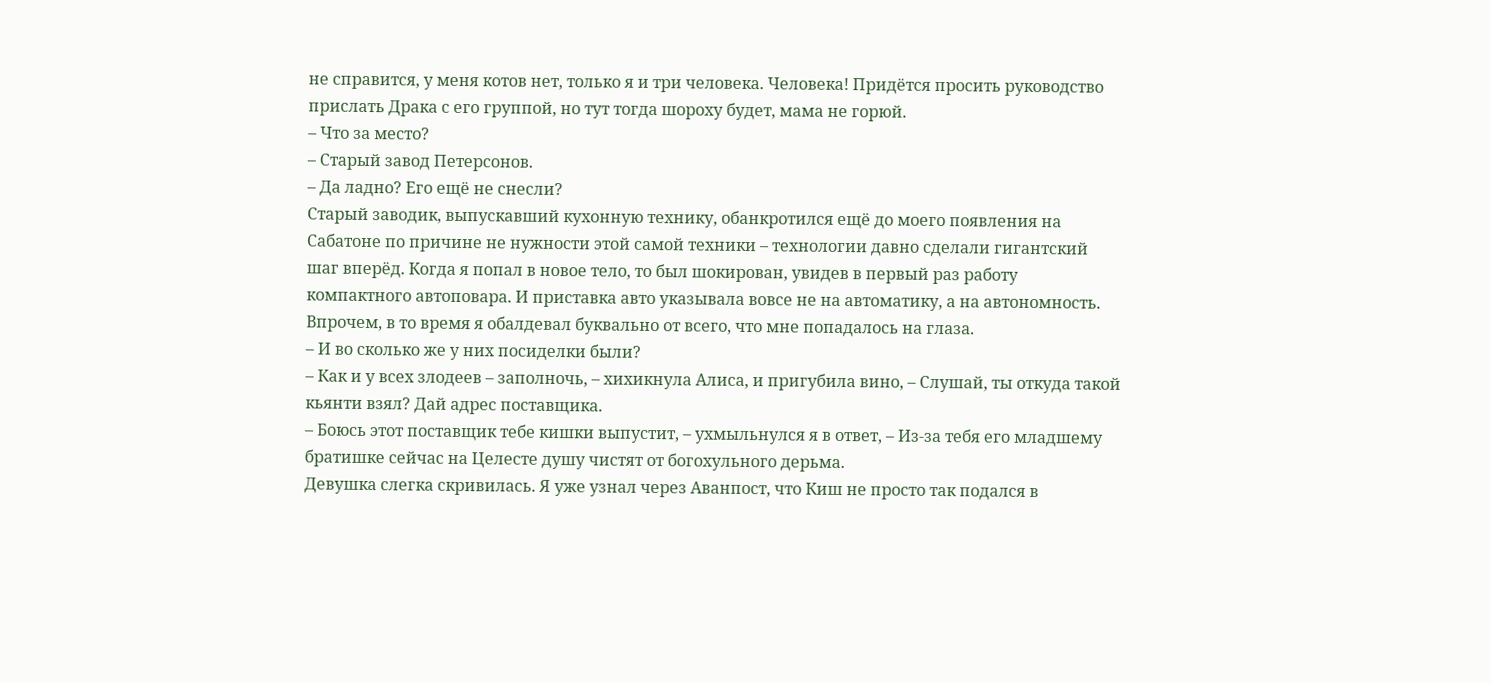не справится, у меня котов нет, только я и три человека. Человека! Придётся просить руководство прислать Драка с его группой, но тут тогда шороху будет, мама не горюй.
– Что за место?
– Старый завод Петерсонов.
– Да ладно? Его ещё не снесли?
Старый заводик, выпускавший кухонную технику, обанкротился ещё до моего появления на Сабатоне по причине не нужности этой самой техники – технологии давно сделали гигантский шаг вперёд. Когда я попал в новое тело, то был шокирован, увидев в первый раз работу компактного автоповара. И приставка авто указывала вовсе не на автоматику, а на автономность. Впрочем, в то время я обалдевал буквально от всего, что мне попадалось на глаза.
– И во сколько же у них посиделки были?
– Как и у всех злодеев – заполночь, – хихикнула Алиса, и пригубила вино, – Слушай, ты откуда такой кьянти взял? Дай адрес поставщика.
– Боюсь этот поставщик тебе кишки выпустит, – ухмыльнулся я в ответ, – Из-за тебя его младшему братишке сейчас на Целесте душу чистят от богохульного дерьма.
Девушка слегка скривилась. Я уже узнал через Аванпост, что Киш не просто так подался в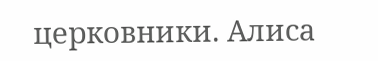церковники. Алиса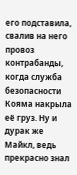его подставила, свалив на него провоз контрабанды, когда служба безопасности Кояма накрыла её груз. Ну и дурак же Майкл, ведь прекрасно знал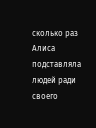сколько раз Алиса подставляла людей ради своего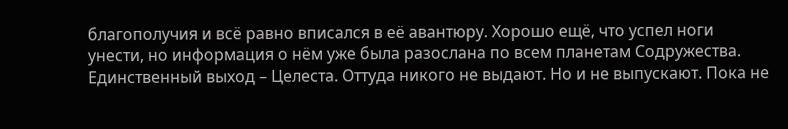благополучия и всё равно вписался в её авантюру. Хорошо ещё, что успел ноги унести, но информация о нём уже была разослана по всем планетам Содружества. Единственный выход – Целеста. Оттуда никого не выдают. Но и не выпускают. Пока не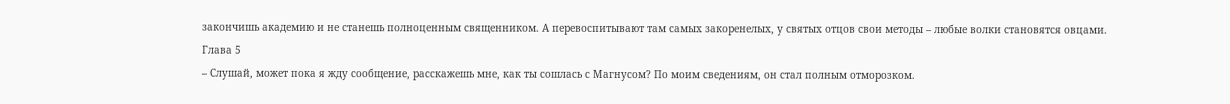закончишь академию и не станешь полноценным священником. А перевоспитывают там самых закоренелых, у святых отцов свои методы – любые волки становятся овцами.
Глава 5
– Слушай, может пока я жду сообщение, расскажешь мне, как ты сошлась с Магнусом? По моим сведениям, он стал полным отморозком.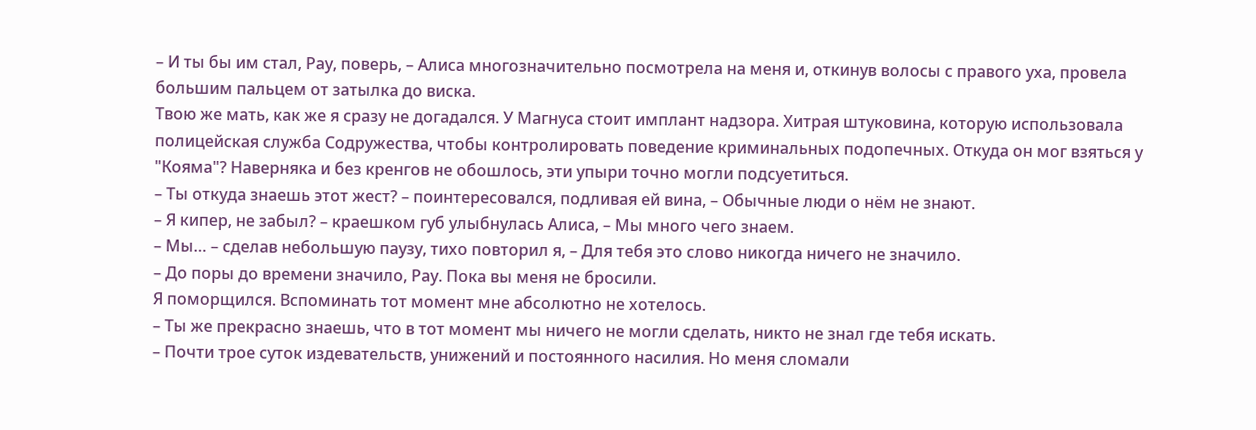– И ты бы им стал, Рау, поверь, – Алиса многозначительно посмотрела на меня и, откинув волосы с правого уха, провела большим пальцем от затылка до виска.
Твою же мать, как же я сразу не догадался. У Магнуса стоит имплант надзора. Хитрая штуковина, которую использовала полицейская служба Содружества, чтобы контролировать поведение криминальных подопечных. Откуда он мог взяться у "Кояма"? Наверняка и без кренгов не обошлось, эти упыри точно могли подсуетиться.
– Ты откуда знаешь этот жест? – поинтересовался, подливая ей вина, – Обычные люди о нём не знают.
– Я кипер, не забыл? – краешком губ улыбнулась Алиса, – Мы много чего знаем.
– Мы… – сделав небольшую паузу, тихо повторил я, – Для тебя это слово никогда ничего не значило.
– До поры до времени значило, Рау. Пока вы меня не бросили.
Я поморщился. Вспоминать тот момент мне абсолютно не хотелось.
– Ты же прекрасно знаешь, что в тот момент мы ничего не могли сделать, никто не знал где тебя искать.
– Почти трое суток издевательств, унижений и постоянного насилия. Но меня сломали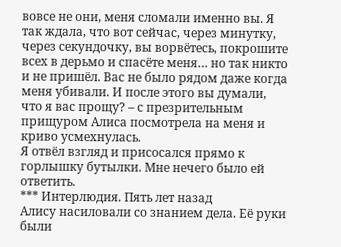вовсе не они, меня сломали именно вы. Я так ждала, что вот сейчас, через минутку, через секундочку, вы ворвётесь, покрошите всех в дерьмо и спасёте меня… но так никто и не пришёл. Вас не было рядом даже когда меня убивали. И после этого вы думали, что я вас прощу? – с презрительным прищуром Алиса посмотрела на меня и криво усмехнулась.
Я отвёл взгляд и присосался прямо к горлышку бутылки. Мне нечего было ей ответить.
*** Интерлюдия. Пять лет назад
Алису насиловали со знанием дела. Её руки были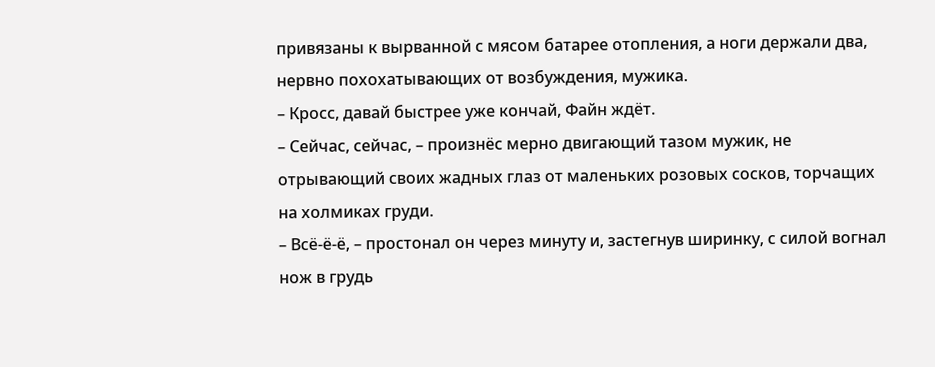привязаны к вырванной с мясом батарее отопления, а ноги держали два, нервно похохатывающих от возбуждения, мужика.
– Кросс, давай быстрее уже кончай, Файн ждёт.
– Сейчас, сейчас, – произнёс мерно двигающий тазом мужик, не отрывающий своих жадных глаз от маленьких розовых сосков, торчащих на холмиках груди.
– Всё-ё-ё, – простонал он через минуту и, застегнув ширинку, с силой вогнал нож в грудь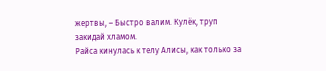жертвы, – Быстро валим. Кулёк, труп закидай хламом.
Райса кинулась к телу Алисы, как только за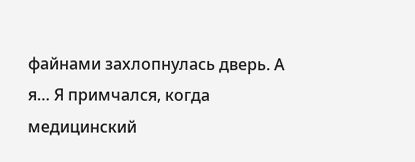файнами захлопнулась дверь. А я… Я примчался, когда медицинский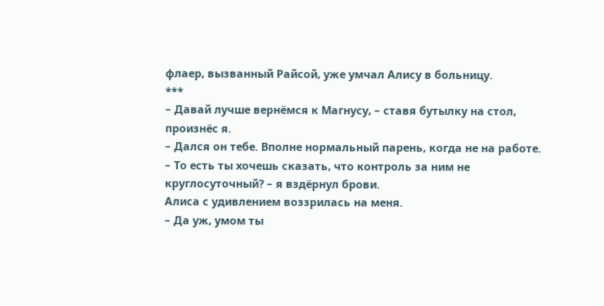флаер, вызванный Райсой, уже умчал Алису в больницу.
***
– Давай лучше вернёмся к Магнусу, – ставя бутылку на стол, произнёс я.
– Дался он тебе. Вполне нормальный парень, когда не на работе.
– То есть ты хочешь сказать, что контроль за ним не круглосуточный? – я вздёрнул брови.
Алиса с удивлением воззрилась на меня.
– Да уж, умом ты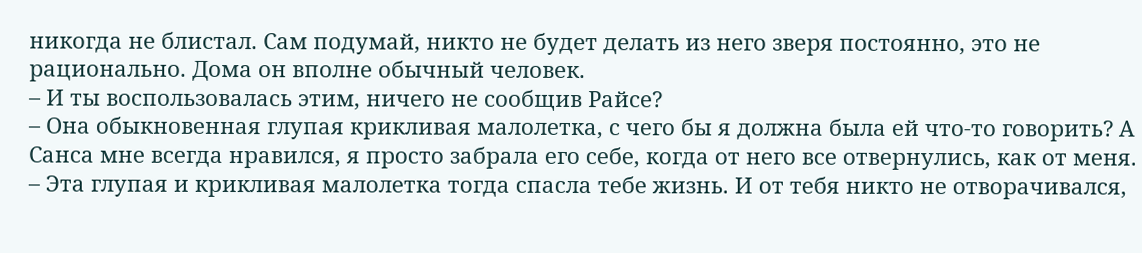никогда не блистал. Сам подумай, никто не будет делать из него зверя постоянно, это не рационально. Дома он вполне обычный человек.
– И ты воспользовалась этим, ничего не сообщив Райсе?
– Она обыкновенная глупая крикливая малолетка, с чего бы я должна была ей что-то говорить? А Санса мне всегда нравился, я просто забрала его себе, когда от него все отвернулись, как от меня.
– Эта глупая и крикливая малолетка тогда спасла тебе жизнь. И от тебя никто не отворачивался,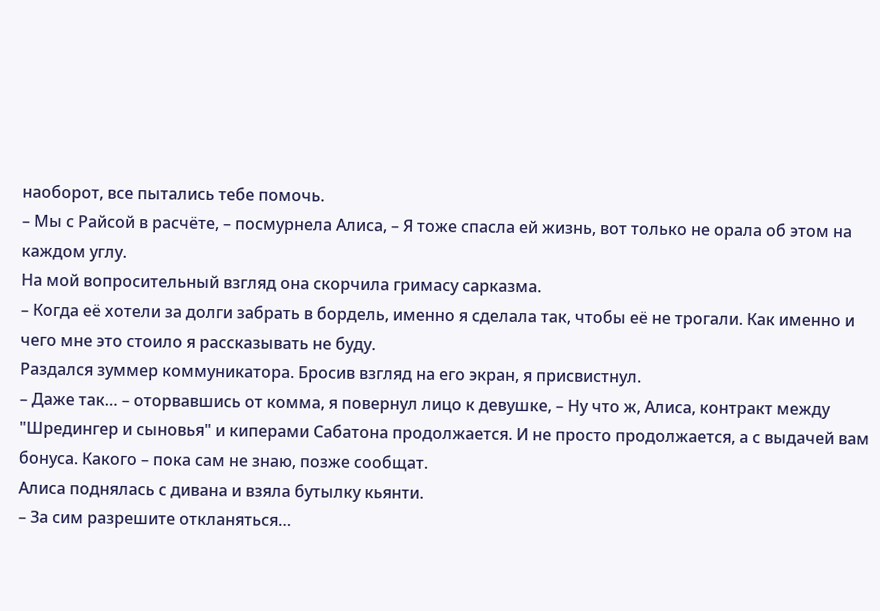наоборот, все пытались тебе помочь.
– Мы с Райсой в расчёте, – посмурнела Алиса, – Я тоже спасла ей жизнь, вот только не орала об этом на каждом углу.
На мой вопросительный взгляд она скорчила гримасу сарказма.
– Когда её хотели за долги забрать в бордель, именно я сделала так, чтобы её не трогали. Как именно и чего мне это стоило я рассказывать не буду.
Раздался зуммер коммуникатора. Бросив взгляд на его экран, я присвистнул.
– Даже так… – оторвавшись от комма, я повернул лицо к девушке, – Ну что ж, Алиса, контракт между "Шредингер и сыновья" и киперами Сабатона продолжается. И не просто продолжается, а с выдачей вам бонуса. Какого – пока сам не знаю, позже сообщат.
Алиса поднялась с дивана и взяла бутылку кьянти.
– За сим разрешите откланяться…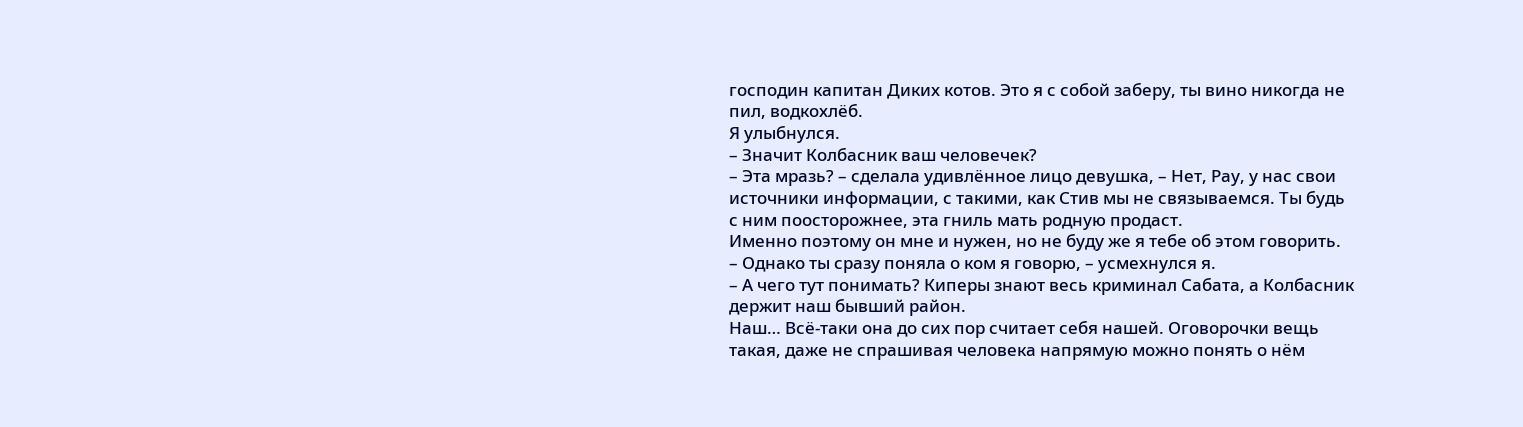господин капитан Диких котов. Это я с собой заберу, ты вино никогда не пил, водкохлёб.
Я улыбнулся.
– Значит Колбасник ваш человечек?
– Эта мразь? – сделала удивлённое лицо девушка, – Нет, Рау, у нас свои источники информации, с такими, как Стив мы не связываемся. Ты будь с ним поосторожнее, эта гниль мать родную продаст.
Именно поэтому он мне и нужен, но не буду же я тебе об этом говорить.
– Однако ты сразу поняла о ком я говорю, – усмехнулся я.
– А чего тут понимать? Киперы знают весь криминал Сабата, а Колбасник держит наш бывший район.
Наш… Всё-таки она до сих пор считает себя нашей. Оговорочки вещь такая, даже не спрашивая человека напрямую можно понять о нём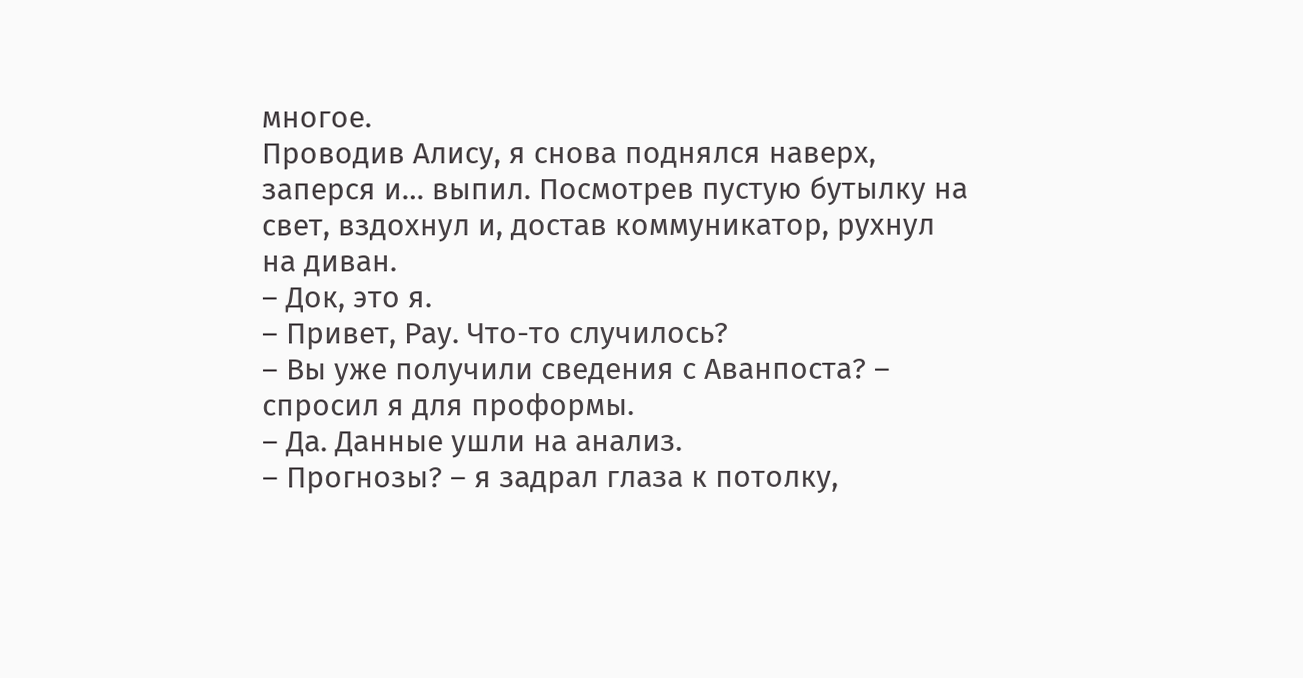многое.
Проводив Алису, я снова поднялся наверх, заперся и… выпил. Посмотрев пустую бутылку на свет, вздохнул и, достав коммуникатор, рухнул на диван.
– Док, это я.
– Привет, Рау. Что-то случилось?
– Вы уже получили сведения с Аванпоста? – спросил я для проформы.
– Да. Данные ушли на анализ.
– Прогнозы? – я задрал глаза к потолку,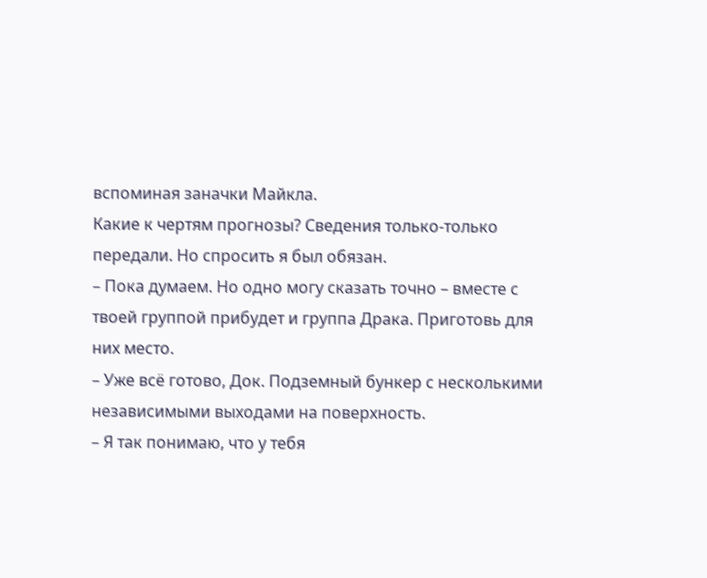вспоминая заначки Майкла.
Какие к чертям прогнозы? Сведения только-только передали. Но спросить я был обязан.
– Пока думаем. Но одно могу сказать точно – вместе с твоей группой прибудет и группа Драка. Приготовь для них место.
– Уже всё готово, Док. Подземный бункер с несколькими независимыми выходами на поверхность.
– Я так понимаю, что у тебя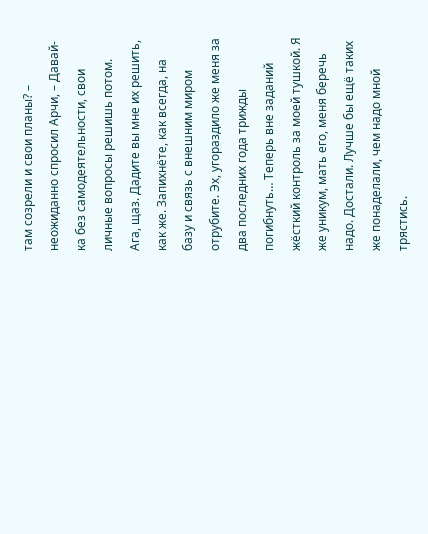там созрели и свои планы? – неожиданно спросил Арчи, – Давай-ка без самодеятельности, свои личные вопросы решишь потом.
Ага, щаз. Дадите вы мне их решить, как же. Запихнёте, как всегда, на базу и связь с внешним миром отрубите. Эх, угораздило же меня за два последних года трижды погибнуть… Теперь вне заданий жёсткий контроль за моей тушкой. Я же уникум, мать его, меня беречь надо. Достали. Лучше бы ещё таких же понаделали, чем надо мной трястись.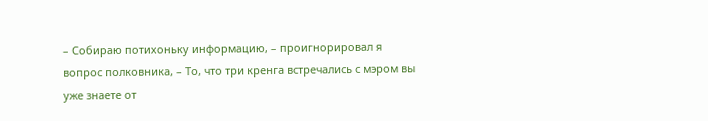– Собираю потихоньку информацию, – проигнорировал я вопрос полковника, – То, что три кренга встречались с мэром вы уже знаете от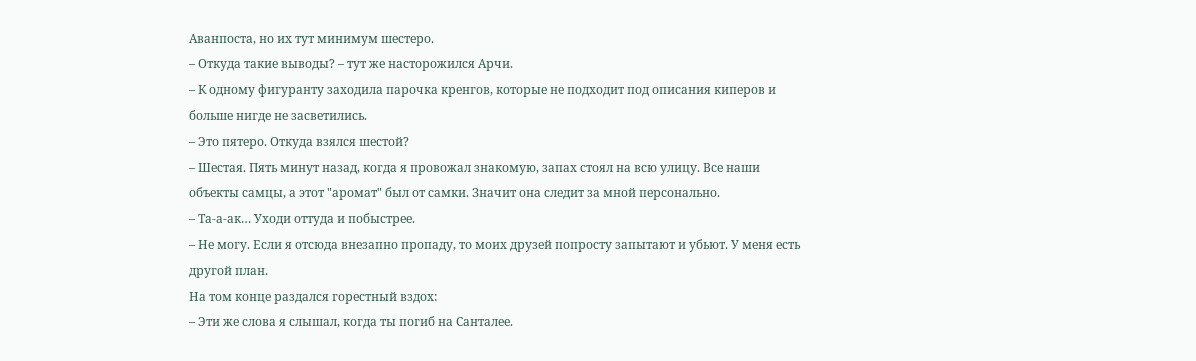Аванпоста, но их тут минимум шестеро.
– Откуда такие выводы? – тут же насторожился Арчи.
– К одному фигуранту заходила парочка кренгов, которые не подходит под описания киперов и больше нигде не засветились.
– Это пятеро. Откуда взялся шестой?
– Шестая. Пять минут назад, когда я провожал знакомую, запах стоял на всю улицу. Все наши объекты самцы, а этот "аромат" был от самки. Значит она следит за мной персонально.
– Та-а-ак… Уходи оттуда и побыстрее.
– Не могу. Если я отсюда внезапно пропаду, то моих друзей попросту запытают и убьют. У меня есть другой план.
На том конце раздался горестный вздох:
– Эти же слова я слышал, когда ты погиб на Санталее.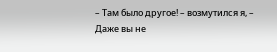– Там было другое! – возмутился я, – Даже вы не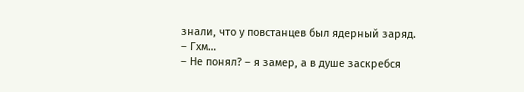знали, что у повстанцев был ядерный заряд.
– Гхм…
– Не понял? – я замер, а в душе заскребся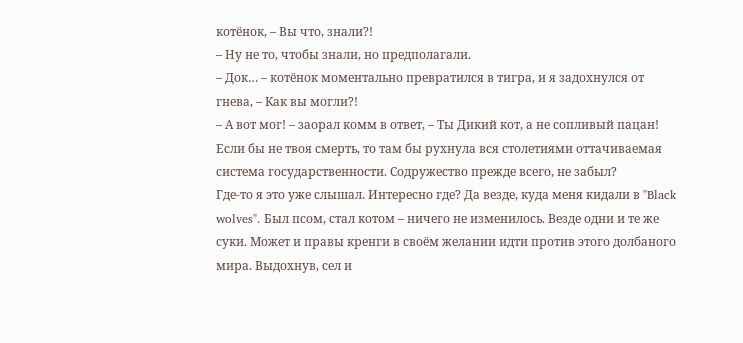котёнок, – Вы что, знали?!
– Ну не то, чтобы знали, но предполагали.
– Док… – котёнок моментально превратился в тигра, и я задохнулся от гнева, – Как вы могли?!
– А вот мог! – заорал комм в ответ, – Ты Дикий кот, а не сопливый пацан! Если бы не твоя смерть, то там бы рухнула вся столетиями оттачиваемая система государственности. Содружество прежде всего, не забыл?
Где-то я это уже слышал. Интересно где? Да везде, куда меня кидали в "Black wolves". Был псом, стал котом – ничего не изменилось. Везде одни и те же суки. Может и правы кренги в своём желании идти против этого долбаного мира. Выдохнув, сел и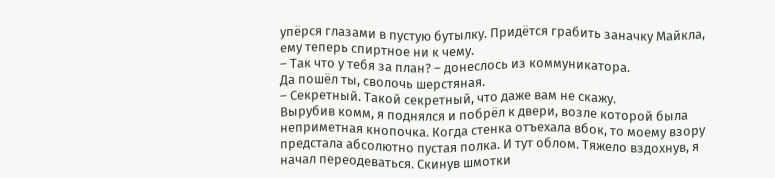упёрся глазами в пустую бутылку. Придётся грабить заначку Майкла, ему теперь спиртное ни к чему.
– Так что у тебя за план? – донеслось из коммуникатора.
Да пошёл ты, сволочь шерстяная.
– Секретный. Такой секретный, что даже вам не скажу.
Вырубив комм, я поднялся и побрёл к двери, возле которой была неприметная кнопочка. Когда стенка отъехала вбок, то моему взору предстала абсолютно пустая полка. И тут облом. Тяжело вздохнув, я начал переодеваться. Скинув шмотки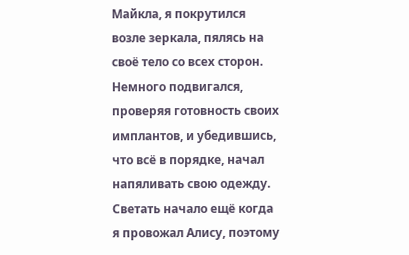Майкла, я покрутился возле зеркала, пялясь на своё тело со всех сторон. Немного подвигался, проверяя готовность своих имплантов, и убедившись, что всё в порядке, начал напяливать свою одежду.
Светать начало ещё когда я провожал Алису, поэтому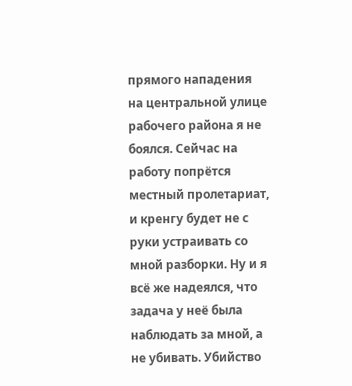прямого нападения на центральной улице рабочего района я не боялся. Сейчас на работу попрётся местный пролетариат, и кренгу будет не с руки устраивать со мной разборки. Ну и я всё же надеялся, что задача у неё была наблюдать за мной, а не убивать. Убийство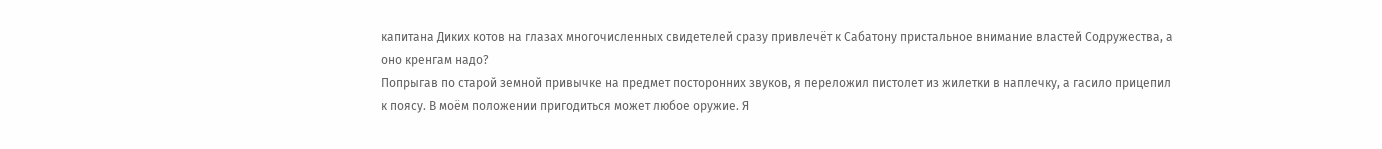капитана Диких котов на глазах многочисленных свидетелей сразу привлечёт к Сабатону пристальное внимание властей Содружества, а оно кренгам надо?
Попрыгав по старой земной привычке на предмет посторонних звуков, я переложил пистолет из жилетки в наплечку, а гасило прицепил к поясу. В моём положении пригодиться может любое оружие. Я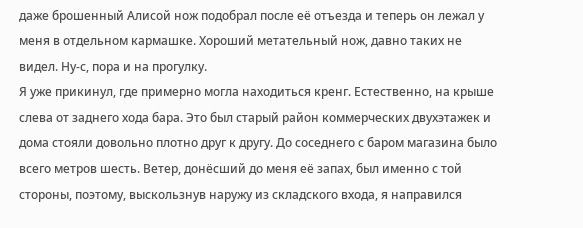даже брошенный Алисой нож подобрал после её отъезда и теперь он лежал у меня в отдельном кармашке. Хороший метательный нож, давно таких не видел. Ну-с, пора и на прогулку.
Я уже прикинул, где примерно могла находиться кренг. Естественно, на крыше слева от заднего хода бара. Это был старый район коммерческих двухэтажек и дома стояли довольно плотно друг к другу. До соседнего с баром магазина было всего метров шесть. Ветер, донёсший до меня её запах, был именно с той стороны, поэтому, выскользнув наружу из складского входа, я направился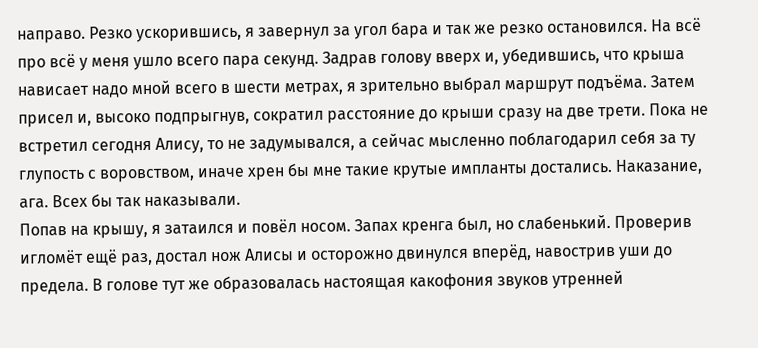направо. Резко ускорившись, я завернул за угол бара и так же резко остановился. На всё про всё у меня ушло всего пара секунд. Задрав голову вверх и, убедившись, что крыша нависает надо мной всего в шести метрах, я зрительно выбрал маршрут подъёма. Затем присел и, высоко подпрыгнув, сократил расстояние до крыши сразу на две трети. Пока не встретил сегодня Алису, то не задумывался, а сейчас мысленно поблагодарил себя за ту глупость с воровством, иначе хрен бы мне такие крутые импланты достались. Наказание, ага. Всех бы так наказывали.
Попав на крышу, я затаился и повёл носом. Запах кренга был, но слабенький. Проверив игломёт ещё раз, достал нож Алисы и осторожно двинулся вперёд, навострив уши до предела. В голове тут же образовалась настоящая какофония звуков утренней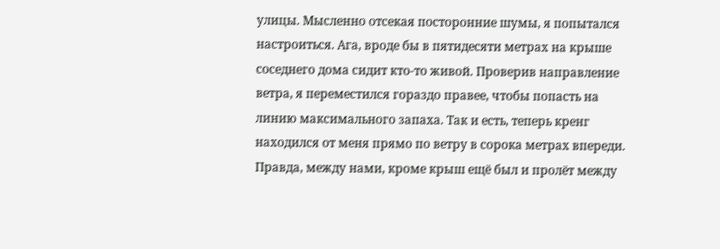улицы. Мысленно отсекая посторонние шумы, я попытался настроиться. Ага, вроде бы в пятидесяти метрах на крыше соседнего дома сидит кто-то живой. Проверив направление ветра, я переместился гораздо правее, чтобы попасть на линию максимального запаха. Так и есть, теперь кренг находился от меня прямо по ветру в сорока метрах впереди. Правда, между нами, кроме крыш ещё был и пролёт между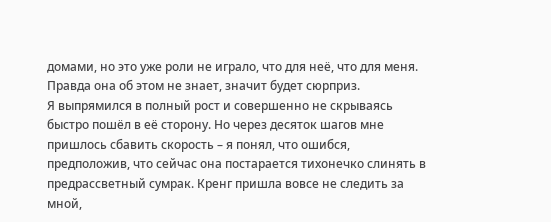домами, но это уже роли не играло, что для неё, что для меня. Правда она об этом не знает, значит будет сюрприз.
Я выпрямился в полный рост и совершенно не скрываясь быстро пошёл в её сторону. Но через десяток шагов мне пришлось сбавить скорость – я понял, что ошибся, предположив, что сейчас она постарается тихонечко слинять в предрассветный сумрак. Кренг пришла вовсе не следить за мной,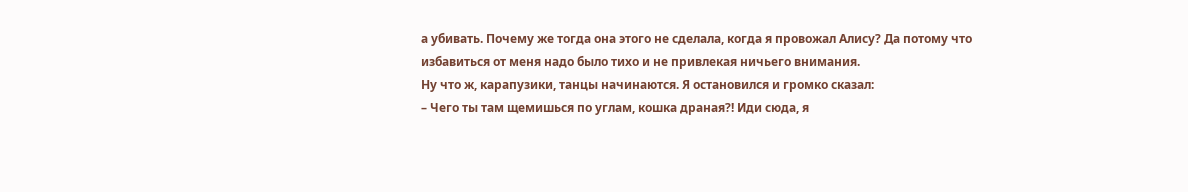а убивать. Почему же тогда она этого не сделала, когда я провожал Алису? Да потому что избавиться от меня надо было тихо и не привлекая ничьего внимания.
Ну что ж, карапузики, танцы начинаются. Я остановился и громко сказал:
– Чего ты там щемишься по углам, кошка драная?! Иди сюда, я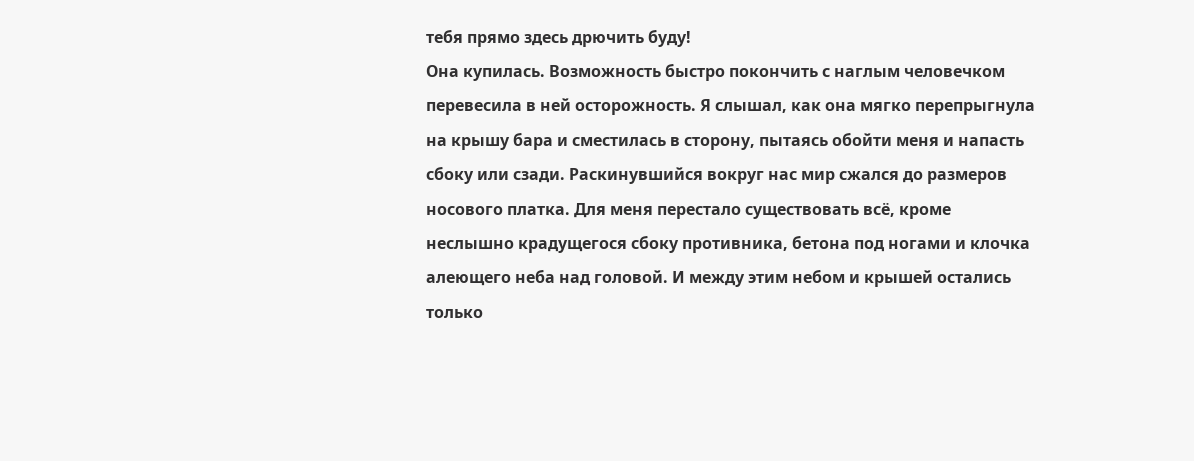тебя прямо здесь дрючить буду!
Она купилась. Возможность быстро покончить с наглым человечком перевесила в ней осторожность. Я слышал, как она мягко перепрыгнула на крышу бара и сместилась в сторону, пытаясь обойти меня и напасть сбоку или сзади. Раскинувшийся вокруг нас мир сжался до размеров носового платка. Для меня перестало существовать всё, кроме неслышно крадущегося сбоку противника, бетона под ногами и клочка алеющего неба над головой. И между этим небом и крышей остались только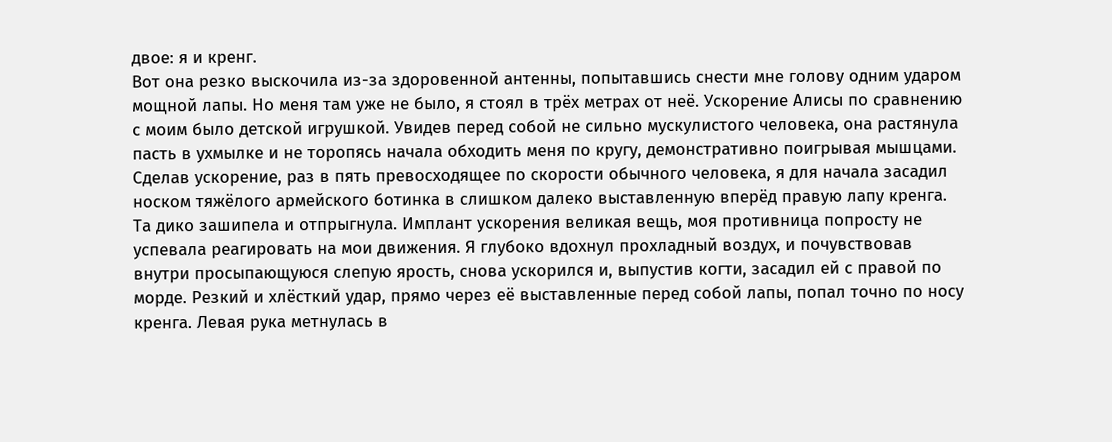двое: я и кренг.
Вот она резко выскочила из-за здоровенной антенны, попытавшись снести мне голову одним ударом мощной лапы. Но меня там уже не было, я стоял в трёх метрах от неё. Ускорение Алисы по сравнению с моим было детской игрушкой. Увидев перед собой не сильно мускулистого человека, она растянула пасть в ухмылке и не торопясь начала обходить меня по кругу, демонстративно поигрывая мышцами. Сделав ускорение, раз в пять превосходящее по скорости обычного человека, я для начала засадил носком тяжёлого армейского ботинка в слишком далеко выставленную вперёд правую лапу кренга. Та дико зашипела и отпрыгнула. Имплант ускорения великая вещь, моя противница попросту не успевала реагировать на мои движения. Я глубоко вдохнул прохладный воздух, и почувствовав внутри просыпающуюся слепую ярость, снова ускорился и, выпустив когти, засадил ей с правой по морде. Резкий и хлёсткий удар, прямо через её выставленные перед собой лапы, попал точно по носу кренга. Левая рука метнулась в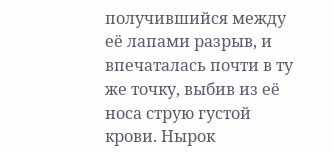получившийся между её лапами разрыв, и впечаталась почти в ту же точку, выбив из её носа струю густой крови. Нырок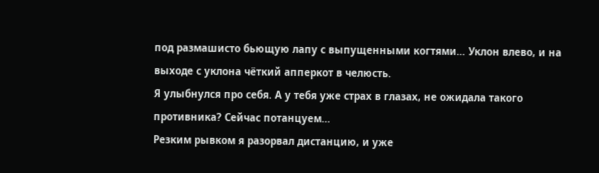под размашисто бьющую лапу с выпущенными когтями… Уклон влево, и на выходе с уклона чёткий апперкот в челюсть.
Я улыбнулся про себя. А у тебя уже страх в глазах, не ожидала такого противника? Сейчас потанцуем…
Резким рывком я разорвал дистанцию, и уже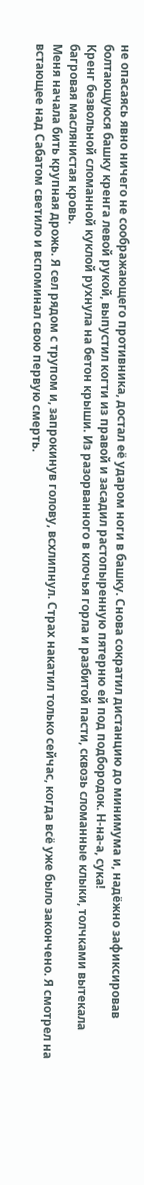не опасаясь явно ничего не соображающего противника, достал её ударом ноги в башку. Снова сократил дистанцию до минимума и, надёжно зафиксировав болтающуюся башку кренга левой рукой, выпустил когти из правой и засадил растопыренную пятерню ей под подбородок. Н-на-а, сука!
Кренг безвольной сломанной куклой рухнула на бетон крыши. Из разорванного в клочья горла и разбитой пасти, сквозь сломанные клыки, толчками вытекала багровая маслянистая кровь.
Меня начала бить крупная дрожь. Я сел рядом с трупом и, запрокинув голову, всхлипнул. Страх накатил только сейчас, когда всё уже было закончено. Я смотрел на встающее над Сабатом светило и вспоминал свою первую смерть.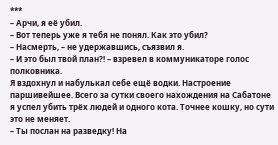***
– Арчи, я её убил.
– Вот теперь уже я тебя не понял. Как это убил?
– Насмерть, – не удержавшись, съязвил я.
– И это был твой план?! – взревел в коммуникаторе голос полковника.
Я вздохнул и набулькал себе ещё водки. Настроение паршивейшее. Всего за сутки своего нахождения на Сабатоне я успел убить трёх людей и одного кота. Точнее кошку, но сути это не меняет.
– Ты послан на разведку! На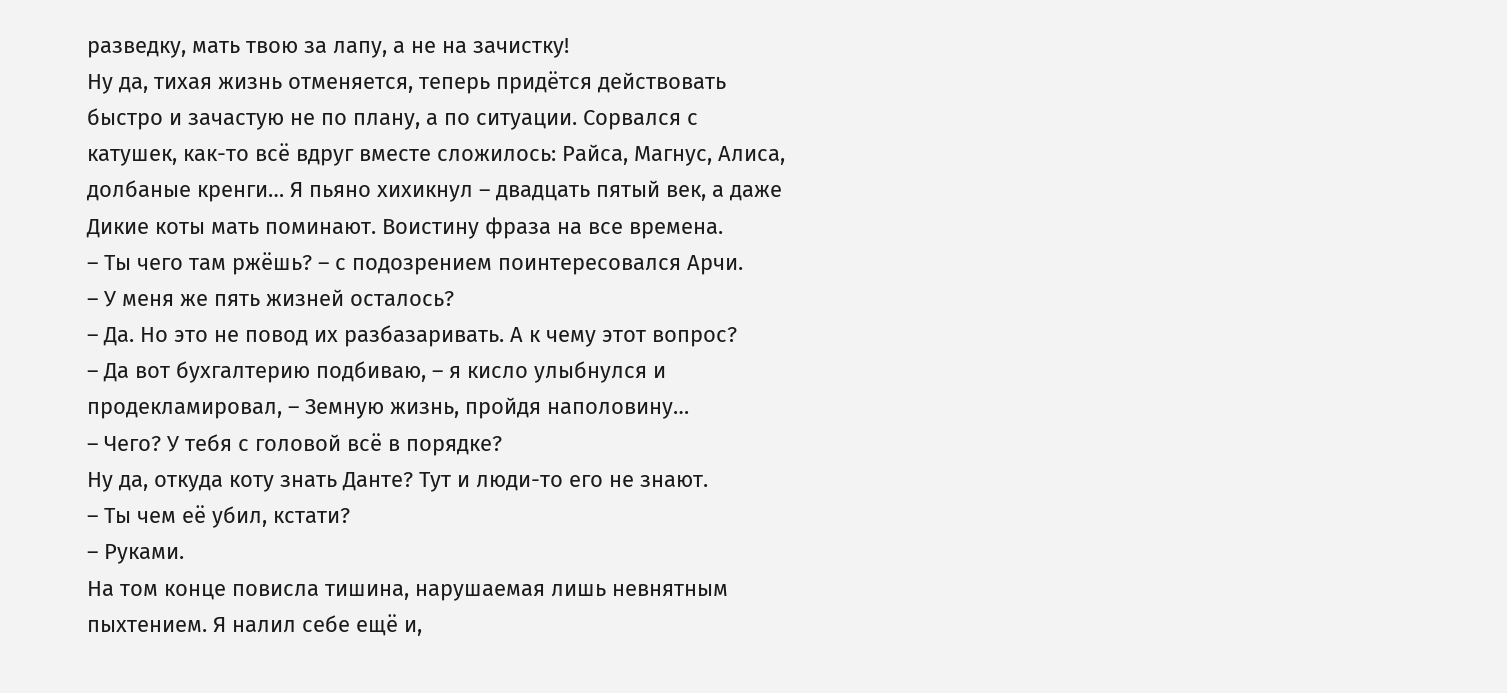разведку, мать твою за лапу, а не на зачистку!
Ну да, тихая жизнь отменяется, теперь придётся действовать быстро и зачастую не по плану, а по ситуации. Сорвался с катушек, как-то всё вдруг вместе сложилось: Райса, Магнус, Алиса, долбаные кренги… Я пьяно хихикнул – двадцать пятый век, а даже Дикие коты мать поминают. Воистину фраза на все времена.
– Ты чего там ржёшь? – с подозрением поинтересовался Арчи.
– У меня же пять жизней осталось?
– Да. Но это не повод их разбазаривать. А к чему этот вопрос?
– Да вот бухгалтерию подбиваю, – я кисло улыбнулся и продекламировал, – Земную жизнь, пройдя наполовину…
– Чего? У тебя с головой всё в порядке?
Ну да, откуда коту знать Данте? Тут и люди-то его не знают.
– Ты чем её убил, кстати?
– Руками.
На том конце повисла тишина, нарушаемая лишь невнятным пыхтением. Я налил себе ещё и,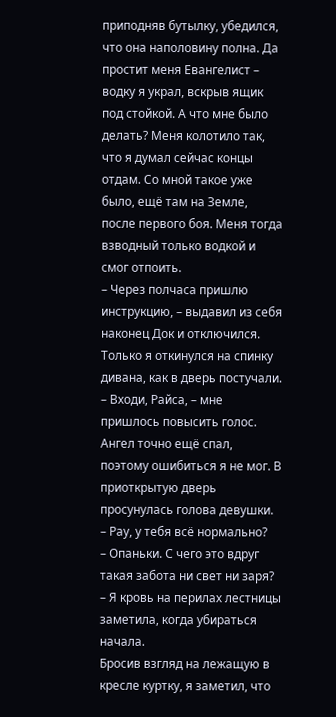приподняв бутылку, убедился, что она наполовину полна. Да простит меня Евангелист – водку я украл, вскрыв ящик под стойкой. А что мне было делать? Меня колотило так, что я думал сейчас концы отдам. Со мной такое уже было, ещё там на Земле, после первого боя. Меня тогда взводный только водкой и смог отпоить.
– Через полчаса пришлю инструкцию, – выдавил из себя наконец Док и отключился.
Только я откинулся на спинку дивана, как в дверь постучали.
– Входи, Райса, – мне пришлось повысить голос.
Ангел точно ещё спал, поэтому ошибиться я не мог. В приоткрытую дверь просунулась голова девушки.
– Рау, у тебя всё нормально?
– Опаньки. С чего это вдруг такая забота ни свет ни заря?
– Я кровь на перилах лестницы заметила, когда убираться начала.
Бросив взгляд на лежащую в кресле куртку, я заметил, что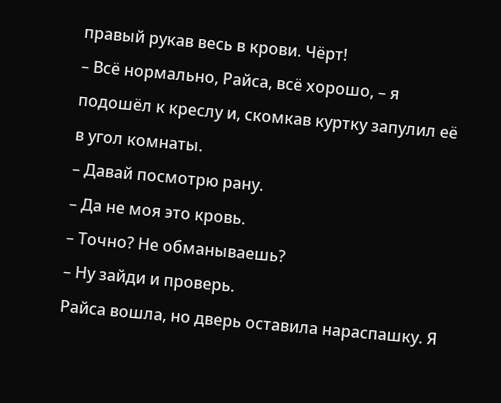правый рукав весь в крови. Чёрт!
– Всё нормально, Райса, всё хорошо, – я подошёл к креслу и, скомкав куртку запулил её в угол комнаты.
– Давай посмотрю рану.
– Да не моя это кровь.
– Точно? Не обманываешь?
– Ну зайди и проверь.
Райса вошла, но дверь оставила нараспашку. Я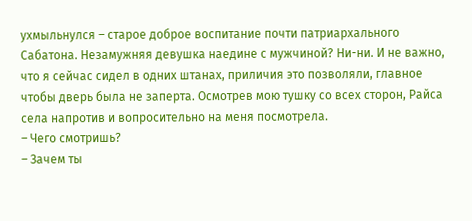ухмыльнулся – старое доброе воспитание почти патриархального Сабатона. Незамужняя девушка наедине с мужчиной? Ни-ни. И не важно, что я сейчас сидел в одних штанах, приличия это позволяли, главное чтобы дверь была не заперта. Осмотрев мою тушку со всех сторон, Райса села напротив и вопросительно на меня посмотрела.
– Чего смотришь?
– Зачем ты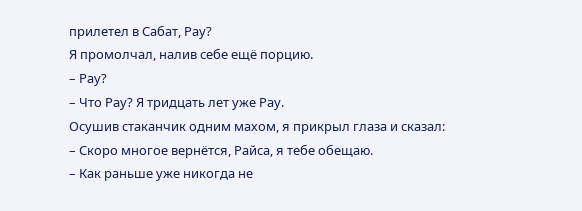прилетел в Сабат, Рау?
Я промолчал, налив себе ещё порцию.
– Рау?
– Что Рау? Я тридцать лет уже Рау.
Осушив стаканчик одним махом, я прикрыл глаза и сказал:
– Скоро многое вернётся, Райса, я тебе обещаю.
– Как раньше уже никогда не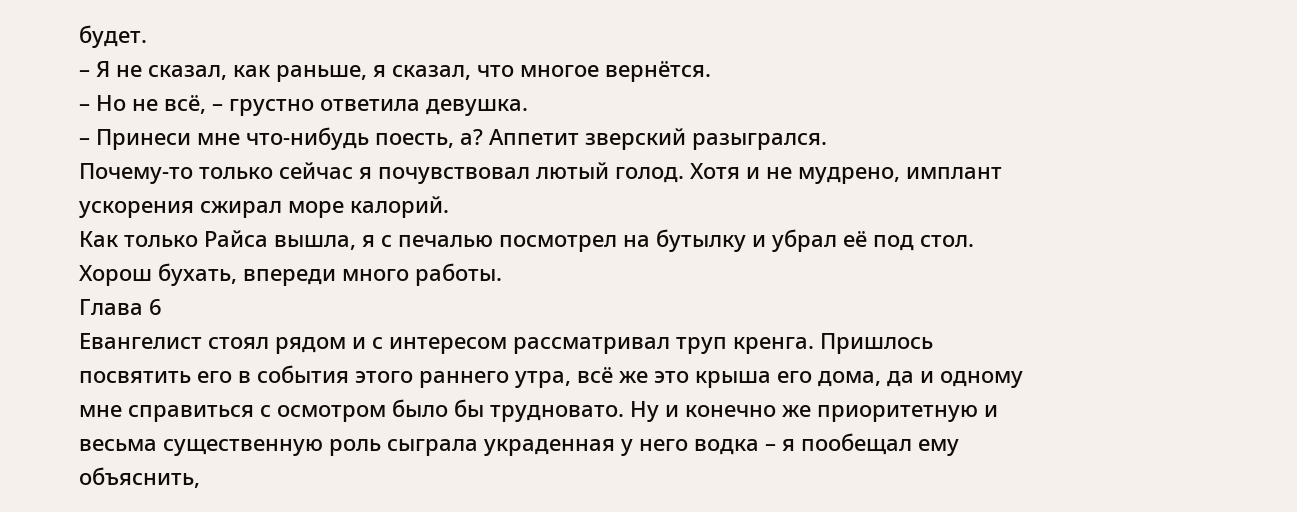будет.
– Я не сказал, как раньше, я сказал, что многое вернётся.
– Но не всё, – грустно ответила девушка.
– Принеси мне что-нибудь поесть, а? Аппетит зверский разыгрался.
Почему-то только сейчас я почувствовал лютый голод. Хотя и не мудрено, имплант ускорения сжирал море калорий.
Как только Райса вышла, я с печалью посмотрел на бутылку и убрал её под стол. Хорош бухать, впереди много работы.
Глава 6
Евангелист стоял рядом и с интересом рассматривал труп кренга. Пришлось посвятить его в события этого раннего утра, всё же это крыша его дома, да и одному мне справиться с осмотром было бы трудновато. Ну и конечно же приоритетную и весьма существенную роль сыграла украденная у него водка – я пообещал ему объяснить,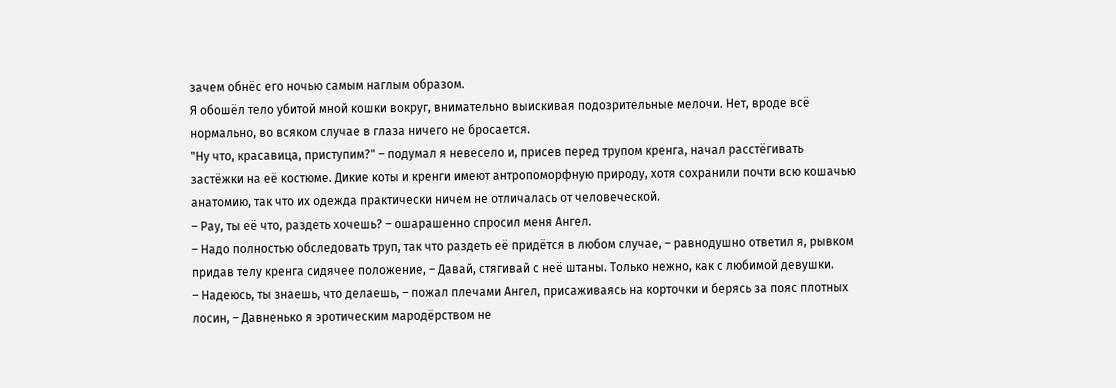зачем обнёс его ночью самым наглым образом.
Я обошёл тело убитой мной кошки вокруг, внимательно выискивая подозрительные мелочи. Нет, вроде всё нормально, во всяком случае в глаза ничего не бросается.
"Ну что, красавица, приступим?" – подумал я невесело и, присев перед трупом кренга, начал расстёгивать застёжки на её костюме. Дикие коты и кренги имеют антропоморфную природу, хотя сохранили почти всю кошачью анатомию, так что их одежда практически ничем не отличалась от человеческой.
– Рау, ты её что, раздеть хочешь? – ошарашенно спросил меня Ангел.
– Надо полностью обследовать труп, так что раздеть её придётся в любом случае, – равнодушно ответил я, рывком придав телу кренга сидячее положение, – Давай, стягивай с неё штаны. Только нежно, как с любимой девушки.
– Надеюсь, ты знаешь, что делаешь, – пожал плечами Ангел, присаживаясь на корточки и берясь за пояс плотных лосин, – Давненько я эротическим мародёрством не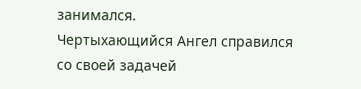занимался.
Чертыхающийся Ангел справился со своей задачей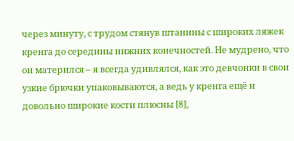через минуту, с трудом стянув штанины с широких ляжек кренга до середины нижних конечностей. Не мудрено, что он матерился – я всегда удивлялся, как это девчонки в свои узкие брючки упаковываются, а ведь у кренга ещё и довольно широкие кости плюсны [8],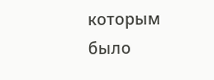которым было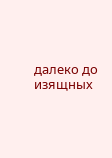далеко до изящных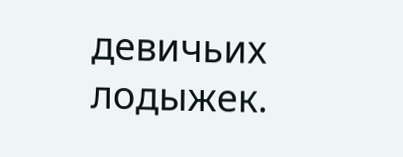девичьих лодыжек.